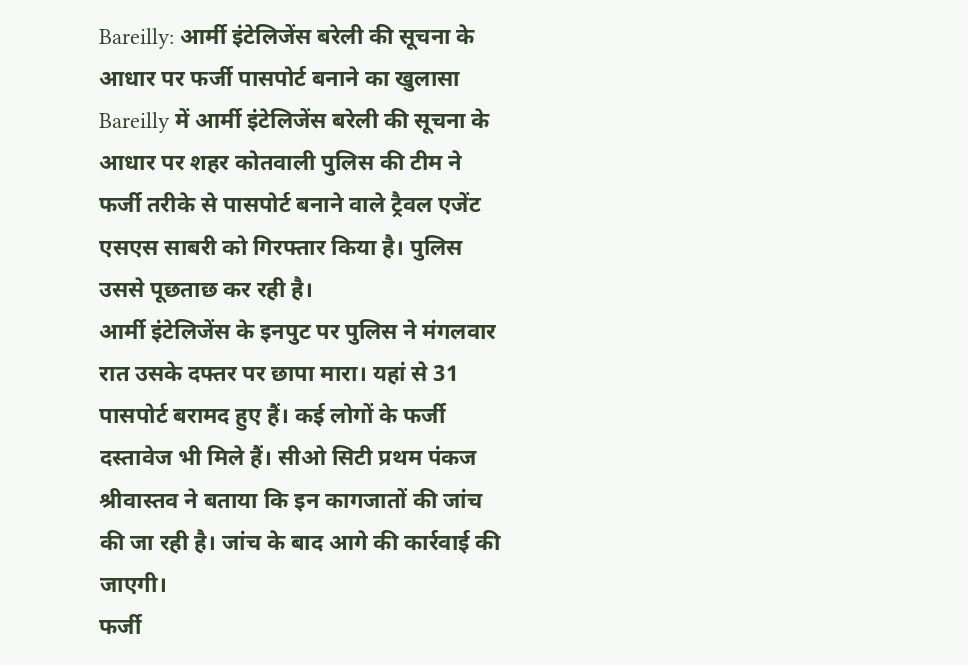Bareilly: आर्मी इंटेलिजेंस बरेली की सूचना के आधार पर फर्जी पासपोर्ट बनाने का खुलासा
Bareilly में आर्मी इंटेलिजेंस बरेली की सूचना के आधार पर शहर कोतवाली पुलिस की टीम ने फर्जी तरीके से पासपोर्ट बनाने वाले ट्रैवल एजेंट एसएस साबरी को गिरफ्तार किया है। पुलिस उससे पूछताछ कर रही है।
आर्मी इंटेलिजेंस के इनपुट पर पुलिस ने मंगलवार रात उसके दफ्तर पर छापा मारा। यहां से 31 पासपोर्ट बरामद हुए हैं। कई लोगों के फर्जी दस्तावेज भी मिले हैं। सीओ सिटी प्रथम पंकज श्रीवास्तव ने बताया कि इन कागजातों की जांच की जा रही है। जांच के बाद आगे की कार्रवाई की जाएगी।
फर्जी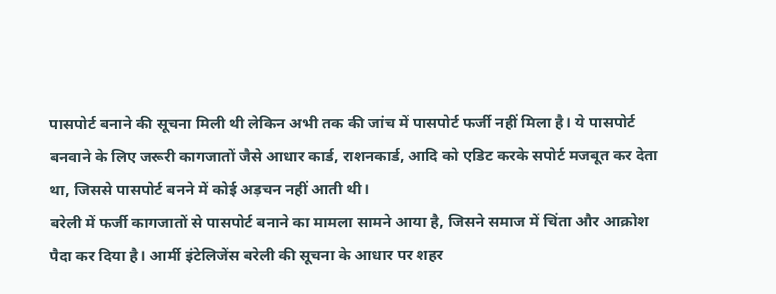पासपोर्ट बनाने की सूचना मिली थी लेकिन अभी तक की जांच में पासपोर्ट फर्जी नहीं मिला है। ये पासपोर्ट बनवाने के लिए जरूरी कागजातों जैसे आधार कार्ड, राशनकार्ड, आदि को एडिट करके सपोर्ट मजबूत कर देता था, जिससे पासपोर्ट बनने में कोई अड़चन नहीं आती थी।
बरेली में फर्जी कागजातों से पासपोर्ट बनाने का मामला सामने आया है, जिसने समाज में चिंता और आक्रोश पैदा कर दिया है। आर्मी इंटेलिजेंस बरेली की सूचना के आधार पर शहर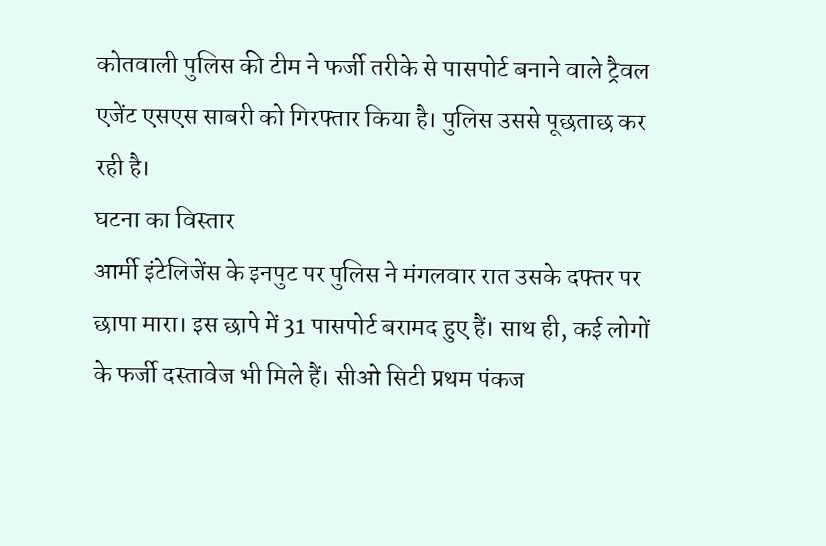कोतवाली पुलिस की टीम ने फर्जी तरीके से पासपोर्ट बनाने वाले ट्रैवल एजेंट एसएस साबरी को गिरफ्तार किया है। पुलिस उससे पूछताछ कर रही है।
घटना का विस्तार
आर्मी इंटेलिजेंस के इनपुट पर पुलिस ने मंगलवार रात उसके दफ्तर पर छापा मारा। इस छापे में 31 पासपोर्ट बरामद हुए हैं। साथ ही, कई लोगों के फर्जी दस्तावेज भी मिले हैं। सीओ सिटी प्रथम पंकज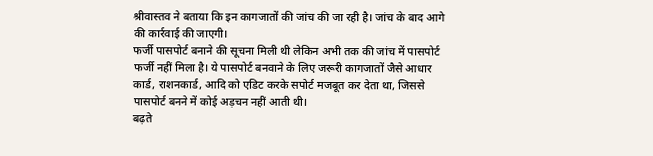श्रीवास्तव ने बताया कि इन कागजातों की जांच की जा रही है। जांच के बाद आगे की कार्रवाई की जाएगी।
फर्जी पासपोर्ट बनाने की सूचना मिली थी लेकिन अभी तक की जांच में पासपोर्ट फर्जी नहीं मिला है। ये पासपोर्ट बनवाने के लिए जरूरी कागजातों जैसे आधार कार्ड, राशनकार्ड, आदि को एडिट करके सपोर्ट मजबूत कर देता था, जिससे पासपोर्ट बनने में कोई अड़चन नहीं आती थी।
बढ़ते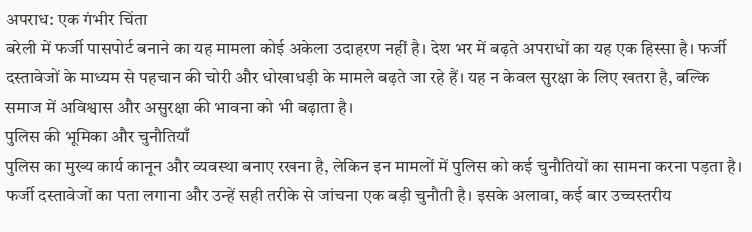अपराध: एक गंभीर चिंता
बरेली में फर्जी पासपोर्ट बनाने का यह मामला कोई अकेला उदाहरण नहीं है। देश भर में बढ़ते अपराधों का यह एक हिस्सा है। फर्जी दस्तावेजों के माध्यम से पहचान की चोरी और धोखाधड़ी के मामले बढ़ते जा रहे हैं। यह न केवल सुरक्षा के लिए खतरा है, बल्कि समाज में अविश्वास और असुरक्षा की भावना को भी बढ़ाता है।
पुलिस की भूमिका और चुनौतियाँ
पुलिस का मुख्य कार्य कानून और व्यवस्था बनाए रखना है, लेकिन इन मामलों में पुलिस को कई चुनौतियों का सामना करना पड़ता है। फर्जी दस्तावेजों का पता लगाना और उन्हें सही तरीके से जांचना एक बड़ी चुनौती है। इसके अलावा, कई बार उच्चस्तरीय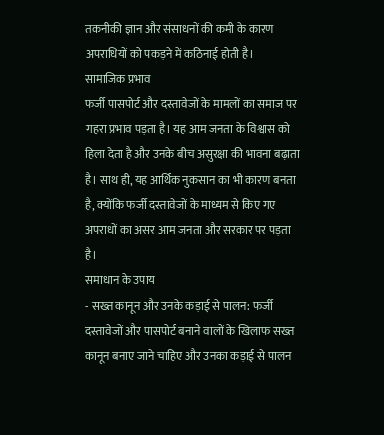तकनीकी ज्ञान और संसाधनों की कमी के कारण अपराधियों को पकड़ने में कठिनाई होती है।
सामाजिक प्रभाव
फर्जी पासपोर्ट और दस्तावेजों के मामलों का समाज पर गहरा प्रभाव पड़ता है। यह आम जनता के विश्वास को हिला देता है और उनके बीच असुरक्षा की भावना बढ़ाता है। साथ ही, यह आर्थिक नुकसान का भी कारण बनता है, क्योंकि फर्जी दस्तावेजों के माध्यम से किए गए अपराधों का असर आम जनता और सरकार पर पड़ता है।
समाधान के उपाय
- सख्त कानून और उनके कड़ाई से पालन: फर्जी दस्तावेजों और पासपोर्ट बनाने वालों के खिलाफ सख्त कानून बनाए जाने चाहिए और उनका कड़ाई से पालन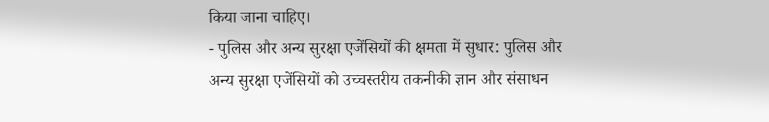किया जाना चाहिए।
- पुलिस और अन्य सुरक्षा एजेंसियों की क्षमता में सुधार: पुलिस और अन्य सुरक्षा एजेंसियों को उच्चस्तरीय तकनीकी ज्ञान और संसाधन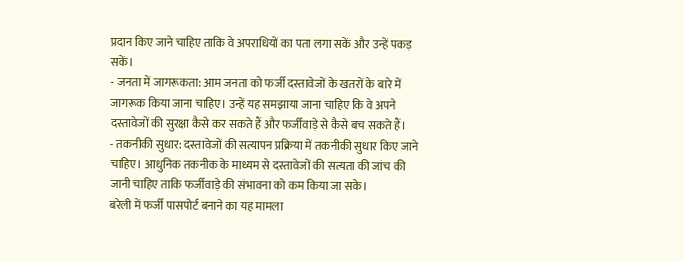प्रदान किए जाने चाहिए ताकि वे अपराधियों का पता लगा सकें और उन्हें पकड़ सकें।
- जनता में जागरूकता: आम जनता को फर्जी दस्तावेजों के खतरों के बारे में जागरूक किया जाना चाहिए। उन्हें यह समझाया जाना चाहिए कि वे अपने दस्तावेजों की सुरक्षा कैसे कर सकते हैं और फर्जीवाड़े से कैसे बच सकते हैं।
- तकनीकी सुधार: दस्तावेजों की सत्यापन प्रक्रिया में तकनीकी सुधार किए जाने चाहिए। आधुनिक तकनीक के माध्यम से दस्तावेजों की सत्यता की जांच की जानी चाहिए ताकि फर्जीवाड़े की संभावना को कम किया जा सके।
बरेली में फर्जी पासपोर्ट बनाने का यह मामला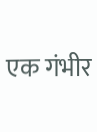एक गंभीर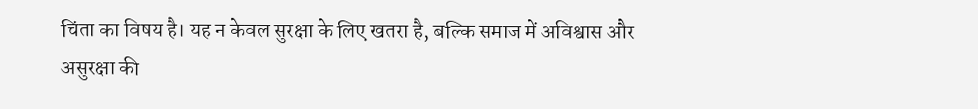चिंता का विषय है। यह न केवल सुरक्षा के लिए खतरा है, बल्कि समाज में अविश्वास और असुरक्षा की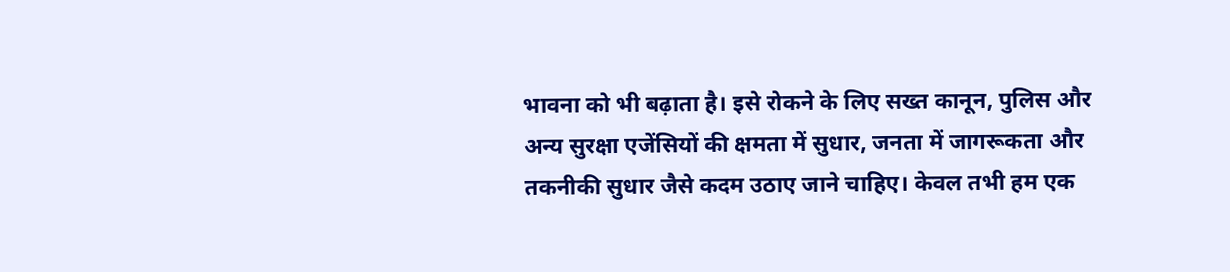भावना को भी बढ़ाता है। इसे रोकने के लिए सख्त कानून, पुलिस और अन्य सुरक्षा एजेंसियों की क्षमता में सुधार, जनता में जागरूकता और तकनीकी सुधार जैसे कदम उठाए जाने चाहिए। केवल तभी हम एक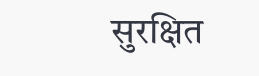सुरक्षित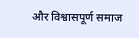और विश्वासपूर्ण समाज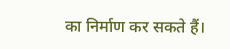का निर्माण कर सकते हैं।